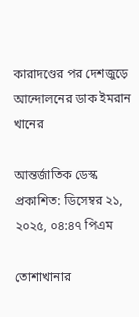কারাদণ্ডের পর দেশজুড়ে আন্দোলনের ডাক ইমরান খানের

আন্তর্জাতিক ডেস্ক প্রকাশিত: ডিসেম্বর ২১, ২০২৫, ০৪:৪৭ পিএম

তোশাখানার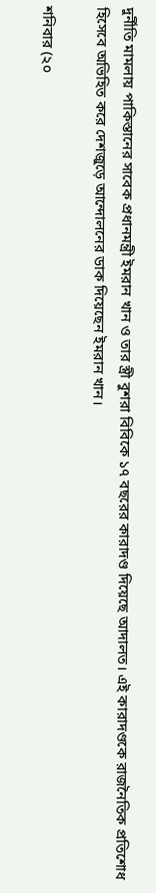দুর্নীতি মামলায় পাকিস্তানের সাবেক প্রধানমন্ত্রী ইমরান খান ও তার স্ত্রী বুশরা বিবিকে ১৭ বছরের কারাদণ্ড দিয়েছে আদালত। এই কারাদণ্ডকে রাজনৈতিক প্রতিশোধ হিসেবে অভিহিত করে দেশজুড়ে আন্দোলনের ডাক দিয়েছেন ইমরান খান।

শনিবার (২০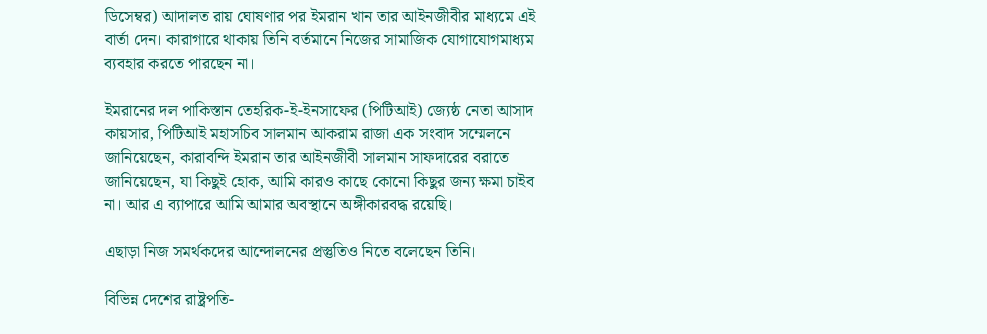ডিসেম্বর) আদালত রায় ঘোষণার পর ইমরান খান তার আইনজীবীর মাধ্যমে এই বার্তা দেন। কারাগারে থাকায় তিনি বর্তমানে নিজের সামাজিক যোগাযোগমাধ্যম ব্যবহার করতে পারছেন না।

ইমরানের দল পাকিস্তান তেহরিক-ই-ইনসাফের (পিটিআই) জ্যেষ্ঠ নেতা আসাদ কায়সার, পিটিআই মহাসচিব সালমান আকরাম রাজা এক সংবাদ সম্মেলনে জানিয়েছেন, কারাবন্দি ইমরান তার আইনজীবী সালমান সাফদারের বরাতে জানিয়েছেন, যা কিছুই হোক, আমি কারও কাছে কোনো কিছুর জন্য ক্ষমা চাইব না। আর এ ব্যাপারে আমি আমার অবস্থানে অঙ্গীকারবদ্ধ রয়েছি।

এছাড়া নিজ সমর্থকদের আন্দোলনের প্রস্তুতিও নিতে বলেছেন তিনি।

বিভিন্ন দেশের রাষ্ট্রপতি-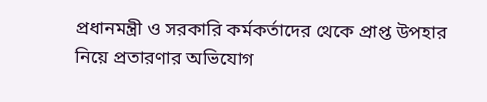প্রধানমন্ত্রী ও সরকারি কর্মকর্তাদের থেকে প্রাপ্ত উপহার নিয়ে প্রতারণার অভিযোগ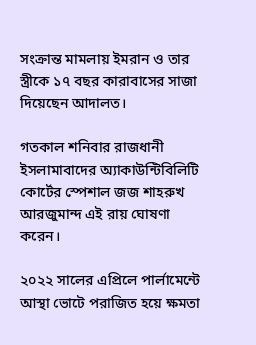সংক্রান্ত মামলায় ইমরান ও তার স্ত্রীকে ১৭ বছর কারাবাসের সাজা দিয়েছেন আদালত।

গতকাল শনিবার রাজধানী ইসলামাবাদের অ্যাকাউন্টিবিলিটি কোর্টের স্পেশাল জজ শাহরুখ আরজুমান্দ এই রায় ঘোষণা করেন।

২০২২ সালের এপ্রিলে পার্লামেন্টে আস্থা ভোটে পরাজিত হয়ে ক্ষমতা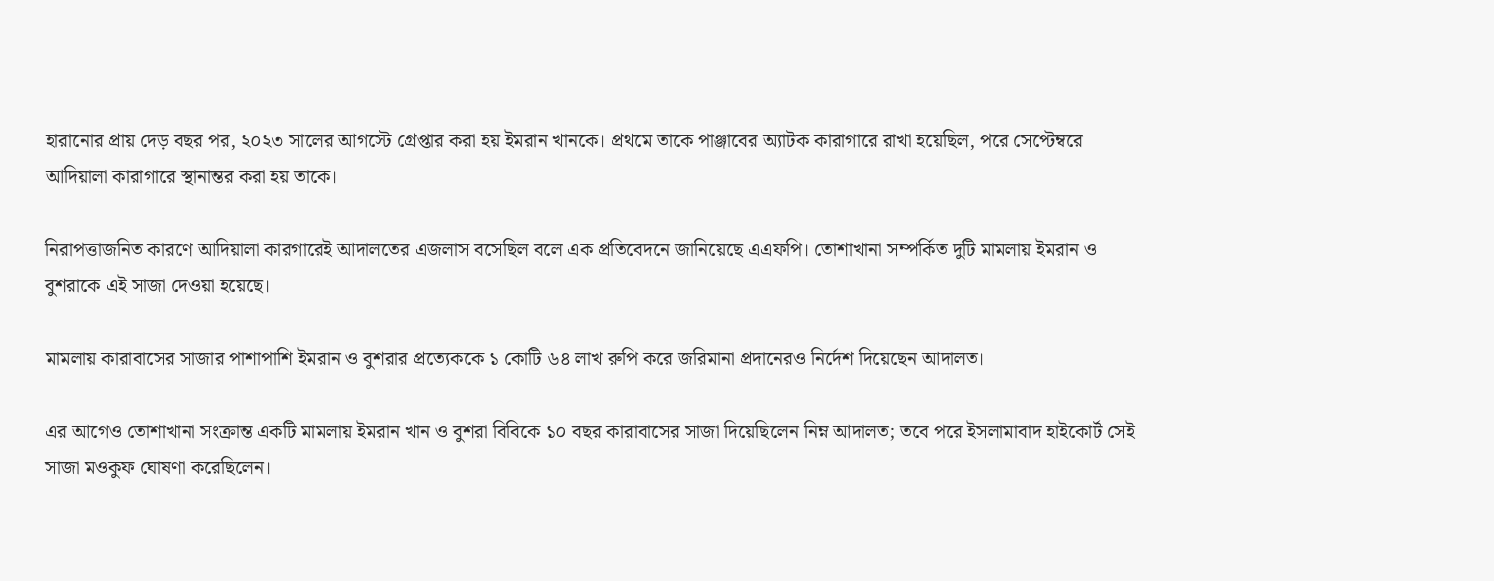হারানোর প্রায় দেড় বছর পর, ২০২৩ সালের আগস্টে গ্রেপ্তার করা হয় ইমরান খানকে। প্রথমে তাকে পাঞ্জাবের অ্যাটক কারাগারে রাখা হয়েছিল, পরে সেপ্টেম্বরে আদিয়ালা কারাগারে স্থানান্তর করা হয় তাকে।

নিরাপত্তাজনিত কারণে আদিয়ালা কারগারেই আদালতের এজলাস বসেছিল বলে এক প্রতিবেদনে জানিয়েছে এএফপি। তোশাখানা সম্পর্কিত দুটি মামলায় ইমরান ও বুশরাকে এই সাজা দেওয়া হয়েছে।

মামলায় কারাবাসের সাজার পাশাপাশি ইমরান ও বুশরার প্রত্যেককে ১ কোটি ৬৪ লাখ রুপি করে জরিমানা প্রদানেরও নির্দেশ দিয়েছেন আদালত।

এর আগেও তোশাখানা সংক্রান্ত একটি মামলায় ইমরান খান ও বুশরা বিবিকে ১০ বছর কারাবাসের সাজা দিয়েছিলেন নিম্ন আদালত; তবে পরে ইসলামাবাদ হাইকোর্ট সেই সাজা মওকুফ ঘোষণা করেছিলেন।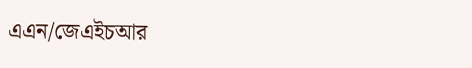এএন/জেএইচআর